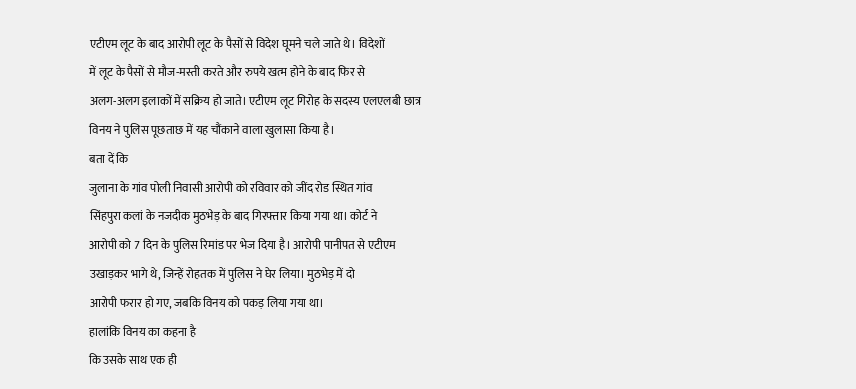एटीएम लूट के बाद आरोपी लूट के पैसों से विदेश घूमने चले जाते थे। विदेशों
में लूट के पैसों से मौज-मस्ती करते और रुपये खत्म होने के बाद फिर से
अलग-अलग इलाकों में सक्रिय हो जाते। एटीएम लूट गिरोह के सदस्य एलएलबी छात्र
विनय ने पुलिस पूछताछ में यह चौंकाने वाला खुलासा किया है।
बता दें कि
जुलाना के गांव पोली निवासी आरोपी को रविवार को जींद रोड स्थित गांव
सिंहपुरा कलां के नजदीक मुठभेड़ के बाद गिरफ्तार किया गया था। कोर्ट ने
आरोपी को 7 दिन के पुलिस रिमांड पर भेज दिया है। आरोपी पानीपत से एटीएम
उखाड़कर भागे थे, जिन्हें रोहतक में पुलिस ने घेर लिया। मुठभेड़ में दो
आरोपी फरार हो गए, जबकि विनय को पकड़ लिया गया था।
हालांकि विनय का कहना है
कि उसके साथ एक ही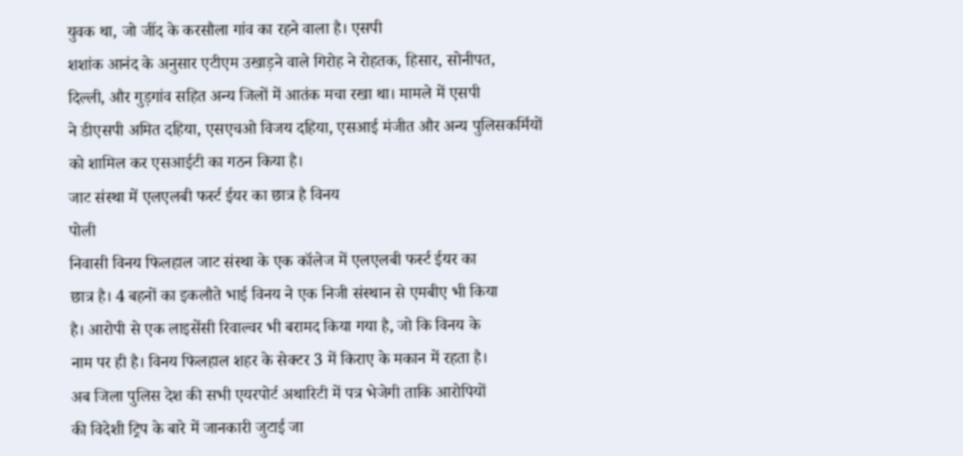युवक था, जो जींद के करसौला गांव का रहने वाला है। एसपी
शशांक आनंद के अनुसार एटीएम उखाड़ने वाले गिरोह ने रोहतक, हिसार, सोनीपत,
दिल्ली, और गुड़गांव सहित अन्य जिलों में आतंक मचा रखा था। मामले में एसपी
ने डीएसपी अमित दहिया, एसएचओ विजय दहिया, एसआई मंजीत और अन्य पुलिसकर्मियों
को शामिल कर एसआईटी का गठन किया है।
जाट संस्था में एलएलबी फर्स्ट ईयर का छात्र है विनय
पोली
निवासी विनय फिलहाल जाट संस्था के एक कॉलेज में एलएलबी फर्स्ट ईयर का
छात्र है। 4 बहनों का इकलौते भाई विनय ने एक निजी संस्थान से एमबीए भी किया
है। आरोपी से एक लाइसेंसी रिवाल्वर भी बरामद किया गया है, जो कि विनय के
नाम पर ही है। विनय फिलहाल शहर के सेक्टर 3 में किराए के मकान में रहता है।
अब जिला पुलिस देश की सभी एयरपोर्ट अथारिटी में पत्र भेजेगी ताकि आरोपियों
की विदेशी ट्रिप के बारे में जानकारी जुटाई जा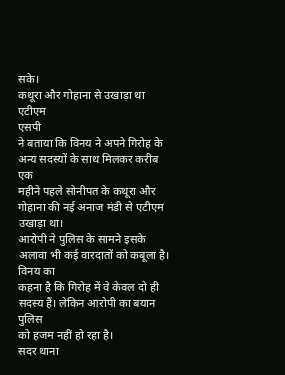सके।
कथूरा और गोहाना से उखाड़ा था एटीएम
एसपी
ने बताया कि विनय ने अपने गिरोह के अन्य सदस्यों के साथ मिलकर करीब एक
महीने पहले सोनीपत के कथूरा और गोहाना की नई अनाज मंडी से एटीएम उखाड़ा था।
आरोपी ने पुलिस के सामने इसके अलावा भी कई वारदातों को कबूला है। विनय का
कहना है कि गिरोह में वे केवल दो ही सदस्य हैं। लेकिन आरोपी का बयान पुलिस
को हजम नहीं हो रहा है।
सदर थाना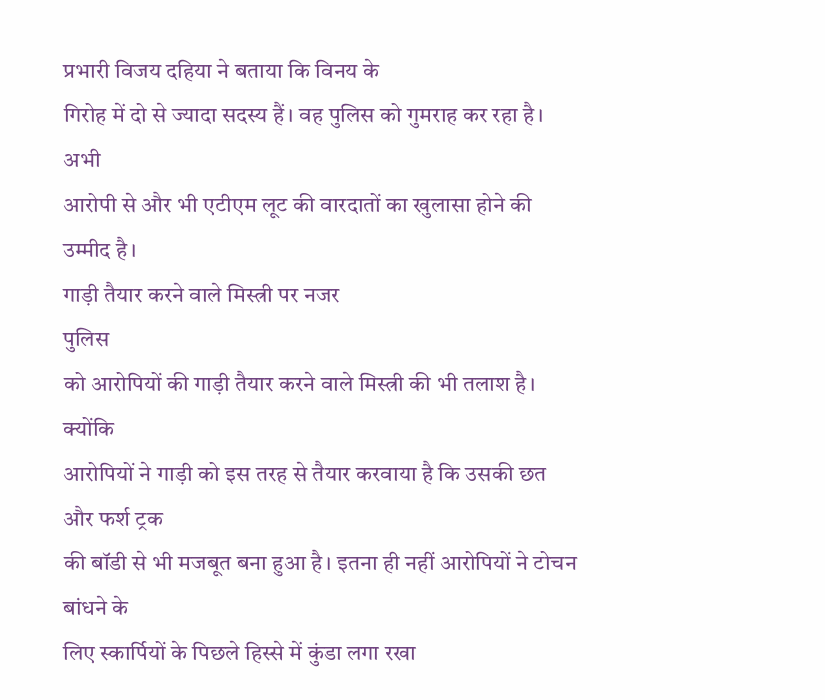प्रभारी विजय दहिया ने बताया कि विनय के
गिरोह में दो से ज्यादा सदस्य हैं। वह पुलिस को गुमराह कर रहा है। अभी
आरोपी से और भी एटीएम लूट की वारदातों का खुलासा होने की उम्मीद है।
गाड़ी तैयार करने वाले मिस्त्री पर नजर
पुलिस
को आरोपियों की गाड़ी तैयार करने वाले मिस्त्री की भी तलाश है। क्योंकि
आरोपियों ने गाड़ी को इस तरह से तैयार करवाया है कि उसकी छत और फर्श ट्रक
की बॉडी से भी मजबूत बना हुआ है। इतना ही नहीं आरोपियों ने टोचन बांधने के
लिए स्कार्पियों के पिछले हिस्से में कुंडा लगा रखा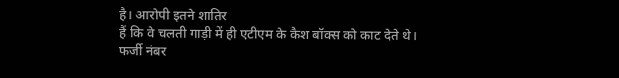है। आरोपी इतने शातिर
हैं कि वे चलती गाड़ी में ही एटीएम के कैश बॉक्स को काट देते थे।
फर्जी नंबर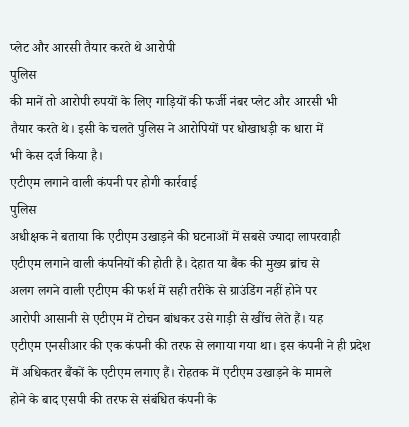प्लेट और आरसी तैयार करते थे आरोपी
पुलिस
की मानें तो आरोपी रुपयों के लिए गाड़ियों की फर्जी नंबर प्लेट और आरसी भी
तैयार करते थे। इसी के चलते पुलिस ने आरोपियों पर धोखाधड़ी क धारा में
भी केस दर्ज किया है।
एटीएम लगाने वाली कंपनी पर होगी कार्रवाई
पुलिस
अधीक्षक ने बताया कि एटीएम उखाड़ने की घटनाओं में सबसे ज्यादा लापरवाही
एटीएम लगाने वाली कंपनियों की होती है। देहात या बैंक की मुख्य ब्रांच से
अलग लगने वाली एटीएम की फर्श में सही तरीके से ग्राउंडिंग नहीं होने पर
आरोपी आसानी से एटीएम में टोचन बांधकर उसे गाड़ी से खींच लेते हैं। यह
एटीएम एनसीआर की एक कंपनी की तरफ से लगाया गया था। इस कंपनी ने ही प्रदेश
में अधिकतर बैंकों के एटीएम लगाए हैं। रोहतक में एटीएम उखाड़ने के मामले
होने के बाद एसपी की तरफ से संबंधित कंपनी के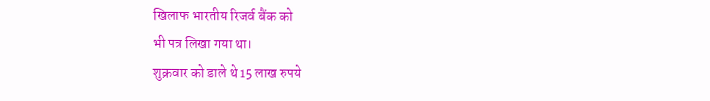खिलाफ भारतीय रिजर्व बैंक को
भी पत्र लिखा गया था।
शुक्रवार को डाले थे 15 लाख रुपये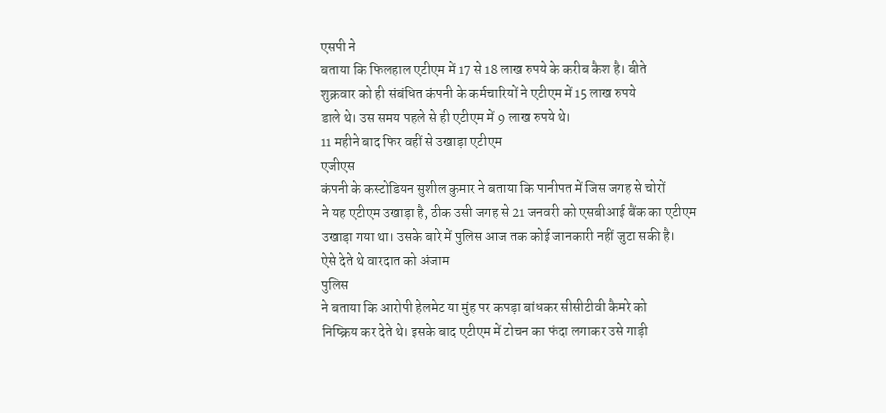एसपी ने
बताया कि फिलहाल एटीएम में 17 से 18 लाख रुपये के करीब कैश है। बीते
शुक्रवार को ही संबंधित कंपनी के कर्मचारियों ने एटीएम में 15 लाख रुपये
डाले थे। उस समय पहले से ही एटीएम में 9 लाख रुपये थे।
11 महीने बाद फिर वहीं से उखाड़ा एटीएम
एजीएस
कंपनी के कस्टोडियन सुशील कुमार ने बताया कि पानीपत में जिस जगह से चोरों
ने यह एटीएम उखाड़ा है, ठीक उसी जगह से 21 जनवरी को एसबीआई बैंक का एटीएम
उखाड़ा गया था। उसके बारे में पुलिस आज तक कोई जानकारी नहीं जुटा सकी है।
ऐसे देते थे वारदात को अंजाम
पुलिस
ने बताया कि आरोपी हेलमेट या मुंह पर कपड़ा बांधकर सीसीटीवी कैमरे को
निष्क्रिय कर देते थे। इसके बाद एटीएम में टोचन का फंदा लगाकर उसे गाड़ी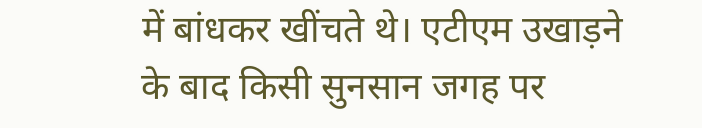में बांधकर खींचते थे। एटीएम उखाड़ने के बाद किसी सुनसान जगह पर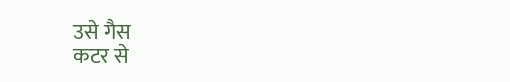उसे गैस
कटर से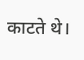काटते थे।